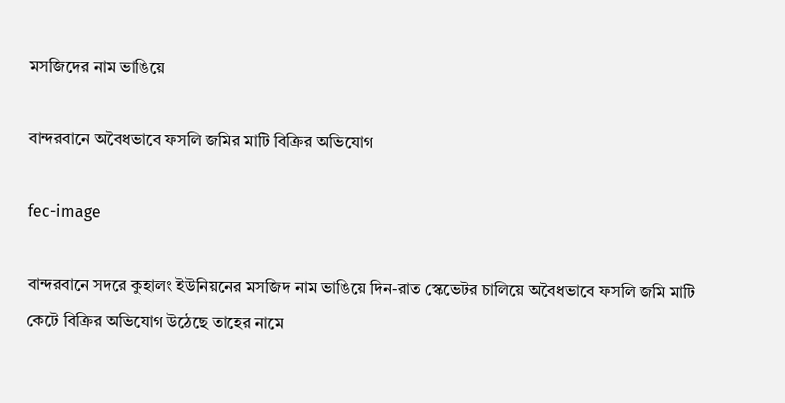মসজিদের নাম ভাঙিয়ে

বান্দরবানে অবৈধভাবে ফসলি জমির মাটি বিক্রির অভিযোগ

fec-image

বান্দরবানে সদরে কুহালং ইউনিয়নের মসজিদ নাম ভাঙিয়ে দিন-রাত স্কেভেটর চালিয়ে অবৈধভাবে ফসলি জমি মাটি কেটে বিক্রির অভিযোগ উঠেছে তাহের নামে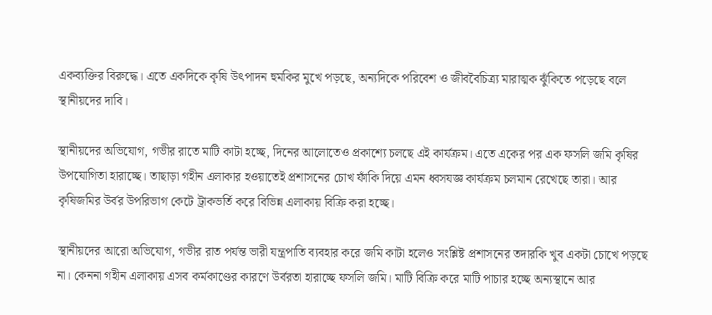একব্যক্তির বিরুদ্ধে। এতে একদিকে কৃষি উৎপাদন হুমকির মুখে পড়ছে, অন্যদিকে পরিবেশ ও জীববৈচিত্র্য মারাত্মক ঝুঁকিতে পড়েছে বলে স্থানীয়দের দাবি।

স্থানীয়দের অভিযোগ, গভীর রাতে মাটি কাটা হচ্ছে, দিনের আলোতেও প্রকাশ্যে চলছে এই কার্যক্রম। এতে একের পর এক ফসলি জমি কৃষির উপযোগিতা হারাচ্ছে। তাছাড়া গহীন এলাকার হওয়াতেই প্রশাসনের চোখ ফাঁকি দিয়ে এমন ধ্বসযজ্ঞ কার্যক্রম চলমান রেখেছে তারা। আর কৃষিজমির উর্বর উপরিভাগ কেটে ট্রাকভর্তি করে বিভিন্ন এলাকায় বিক্রি করা হচ্ছে।

স্থানীয়দের আরো অভিযোগ, গভীর রাত পর্যন্ত ভারী যন্ত্রপাতি ব্যবহার করে জমি কাটা হলেও সংশ্লিষ্ট প্রশাসনের তদারকি খুব একটা চোখে পড়ছে না। কেননা গহীন এলাকায় এসব কর্মকাণ্ডের কারণে উর্বরতা হারাচ্ছে ফসলি জমি। মাটি বিক্রি করে মাটি পাচার হচ্ছে অন্যস্থানে আর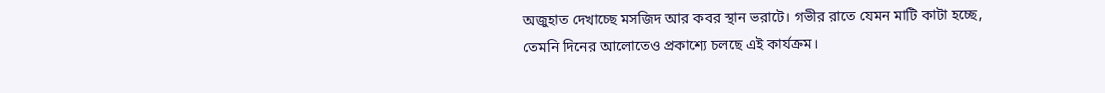অজুহাত দেখাচ্ছে মসজিদ আর কবর স্থান ভরাটে। গভীর রাতে যেমন মাটি কাটা হচ্ছে, তেমনি দিনের আলোতেও প্রকাশ্যে চলছে এই কার্যক্রম।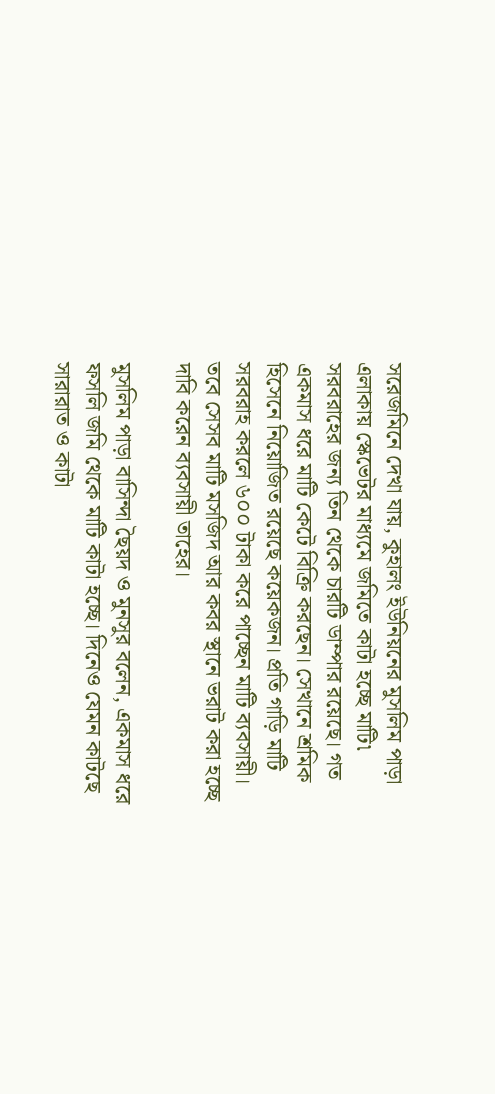সরেজমিনে দেখা যায়, কুহালং ইউনিয়নের মুসলিম পাড়া এলাকায় স্কেভেটর মাধ্যমে জমিতে কাটা হচ্ছে মাটি৷ সরবরাহের জন্য তিন থেকে চারটি ডাম্পার রয়েছে। গত একমাস ধরে মাটি কেটে বিক্রি করছেন। সেখানে শ্রমিক হিসেনে নিয়োজিত রয়েছে কয়েকজন। প্রতি গাড়ি মাটি সরবরাহ করলে ৬০০ টাকা করে পাচ্ছেন মাটি ব্যবসায়ী। তবে সেসব মাটি মসজিদ আর কবর স্থানে ভরাট করা হচ্ছে দাবি করেন ব্যবসায়ী তাহের।

মুসলিম পাড়া বাসিন্দা ছৈয়দ ও মুনসুর বলেন, একমাস ধরে ফসলি জমি থেকে মাটি কাটা হচ্ছে। দিনেও যেমন কাটছে সারারাত ও কাটা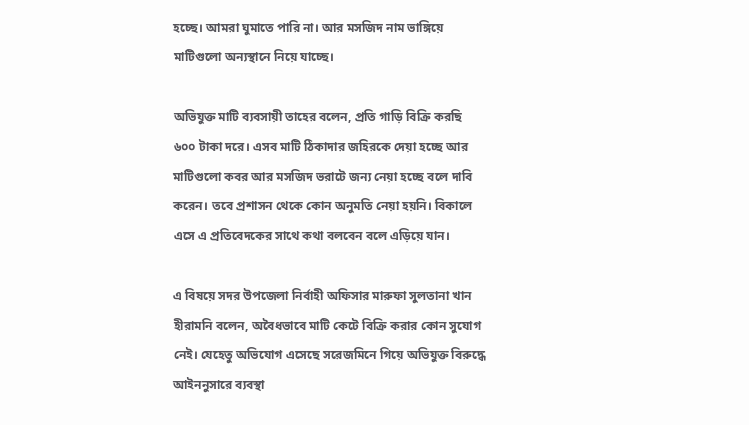হচ্ছে। আমরা ঘুমাতে পারি না। আর মসজিদ নাম ভাঙ্গিয়ে মাটিগুলো অন্যস্থানে নিয়ে যাচ্ছে।

অভিযুক্ত মাটি ব্যবসায়ী তাহের বলেন, প্রতি গাড়ি বিক্রি করছি ৬০০ টাকা দরে। এসব মাটি ঠিকাদার জহিরকে দেয়া হচ্ছে আর মাটিগুলো কবর আর মসজিদ ভরাটে জন্য নেয়া হচ্ছে বলে দাবি করেন। তবে প্রশাসন থেকে কোন অনুমতি নেয়া হয়নি। বিকালে এসে এ প্রতিবেদকের সাথে কথা বলবেন বলে এড়িয়ে যান।

এ বিষয়ে সদর উপজেলা নির্বাহী অফিসার মারুফা সুলতানা খান হীরামনি বলেন, অবৈধভাবে মাটি কেটে বিক্রি করার কোন সুযোগ নেই। যেহেতু অভিযোগ এসেছে সরেজমিনে গিয়ে অভিযুক্ত বিরুদ্ধে আইননুসারে ব্যবস্থা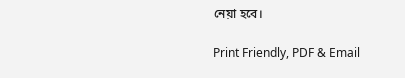নেয়া হবে।

Print Friendly, PDF & Email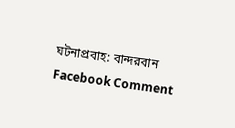ঘটনাপ্রবাহ: বান্দরবান
Facebook Comment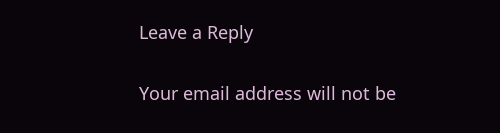Leave a Reply

Your email address will not be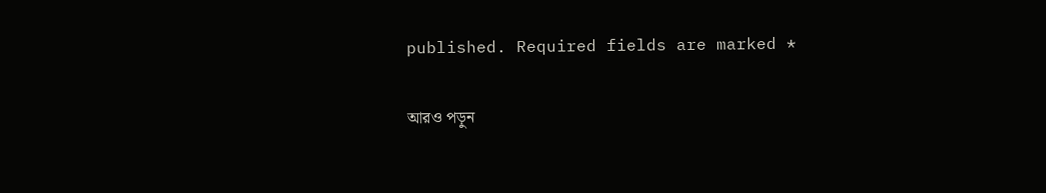published. Required fields are marked *

আরও পড়ুন